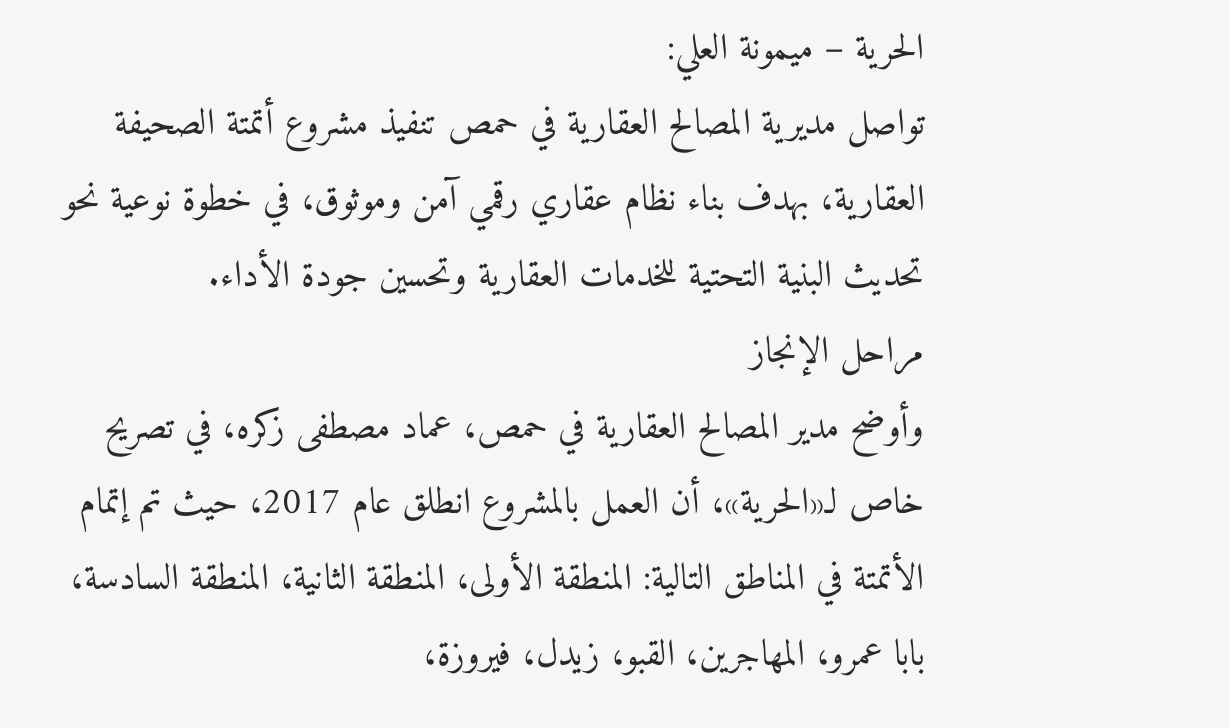الحرية – ميمونة العلي:
تواصل مديرية المصالح العقارية في حمص تنفيذ مشروع أتمتة الصحيفة العقارية، بهدف بناء نظام عقاري رقمي آمن وموثوق، في خطوة نوعية نحو تحديث البنية التحتية للخدمات العقارية وتحسين جودة الأداء.
مراحل الإنجاز
وأوضح مدير المصالح العقارية في حمص، عماد مصطفى زكره، في تصريح خاص لـ«الحرية»، أن العمل بالمشروع انطلق عام 2017، حيث تم إتمام الأتمتة في المناطق التالية: المنطقة الأولى، المنطقة الثانية، المنطقة السادسة، بابا عمرو، المهاجرين، القبو، زيدل، فيروزة،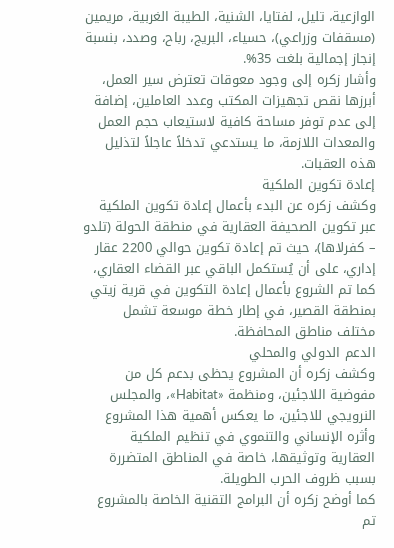الوازعية، تليل، لفتايا، الشنية، الطيبة الغربية، مريمين (مسقفات وزراعي)، حسياء، البريج، رباح، وصدد، بنسبة إنجاز إجمالية بلغت 35%.
وأشار زكره إلى وجود معوقات تعترض سير العمل، أبرزها نقص تجهيزات المكتب وعدد العاملين، إضافة إلى عدم توفر مساحة كافية لاستيعاب حجم العمل والمعدات اللازمة، ما يستدعي تدخلاً عاجلاً لتذليل هذه العقبات.
إعادة تكوين الملكية
وكشف زكره عن البدء بأعمال إعادة تكوين الملكية عبر تكوين الصحيفة العقارية في منطقة الحولة (تلدو – كفرلاها)، حيث تم إعادة تكوين حوالي 2200 عقار إداري، على أن يُستكمل الباقي عبر القضاء العقاري، كما تم الشروع بأعمال إعادة التكوين في قرية زيتي بمنطقة القصير، في إطار خطة موسعة تشمل مختلف مناطق المحافظة.
الدعم الدولي والمحلي
وكشف زكره أن المشروع يحظى بدعم كل من مفوضية اللاجئين، ومنظمة «Habitat»، والمجلس النرويجي للاجئين، ما يعكس أهمية هذا المشروع وأثره الإنساني والتنموي في تنظيم الملكية العقارية وتوثيقها، خاصة في المناطق المتضررة بسبب ظروف الحرب الطويلة.
كما أوضح زكره أن البرامج التقنية الخاصة بالمشروع تم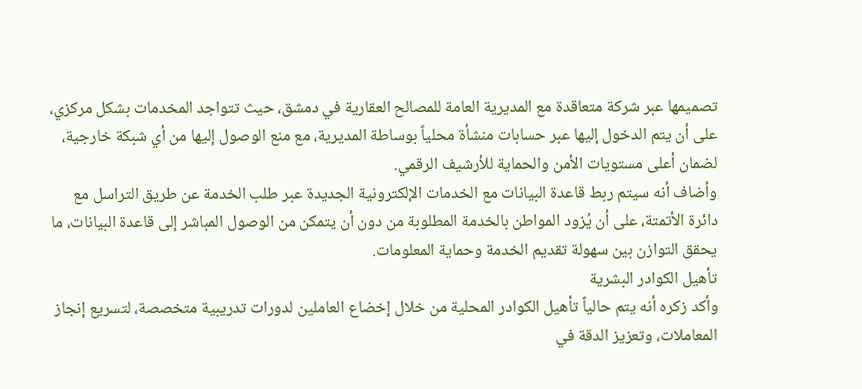تصميمها عبر شركة متعاقدة مع المديرية العامة للمصالح العقارية في دمشق، حيث تتواجد المخدمات بشكل مركزي، على أن يتم الدخول إليها عبر حسابات منشأة محلياً بوساطة المديرية، مع منع الوصول إليها من أي شبكة خارجية، لضمان أعلى مستويات الأمن والحماية للأرشيف الرقمي.
وأضاف أنه سيتم ربط قاعدة البيانات مع الخدمات الإلكترونية الجديدة عبر طلب الخدمة عن طريق التراسل مع دائرة الأتمتة، على أن يُزود المواطن بالخدمة المطلوبة من دون أن يتمكن من الوصول المباشر إلى قاعدة البيانات، ما يحقق التوازن بين سهولة تقديم الخدمة وحماية المعلومات.
تأهيل الكوادر البشرية
وأكد زكره أنه يتم حالياً تأهيل الكوادر المحلية من خلال إخضاع العاملين لدورات تدريبية متخصصة، لتسريع إنجاز المعاملات، وتعزيز الدقة في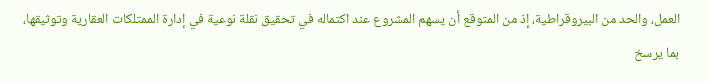العمل، والحد من البيروقراطية، إذ من المتوقع أن يسهم المشروع عند اكتماله في تحقيق نقلة نوعية في إدارة الممتلكات العقارية وتوثيقها، بما يرسخ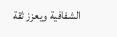الشفافية ويعزز ثقة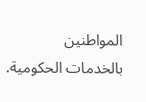المواطنين بالخدمات الحكومية.